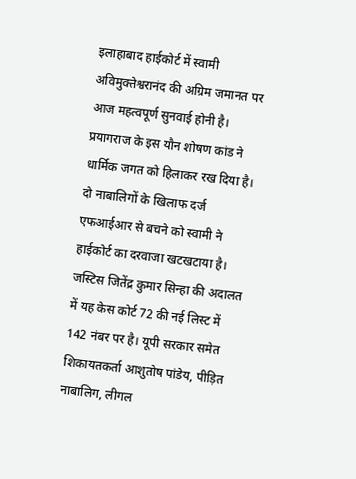इलाहाबाद हाईकोर्ट में स्वामी अविमुक्तेश्वरानंद की अग्रिम जमानत पर आज महत्वपूर्ण सुनवाई होनी है। प्रयागराज के इस यौन शोषण कांड ने धार्मिक जगत को हिलाकर रख दिया है। दो नाबालिगों के खिलाफ दर्ज एफआईआर से बचने को स्वामी ने हाईकोर्ट का दरवाजा खटखटाया है।
जस्टिस जितेंद्र कुमार सिन्हा की अदालत में यह केस कोर्ट 72 की नई लिस्ट में 142 नंबर पर है। यूपी सरकार समेत शिकायतकर्ता आशुतोष पांडेय, पीड़ित नाबालिग, लीगल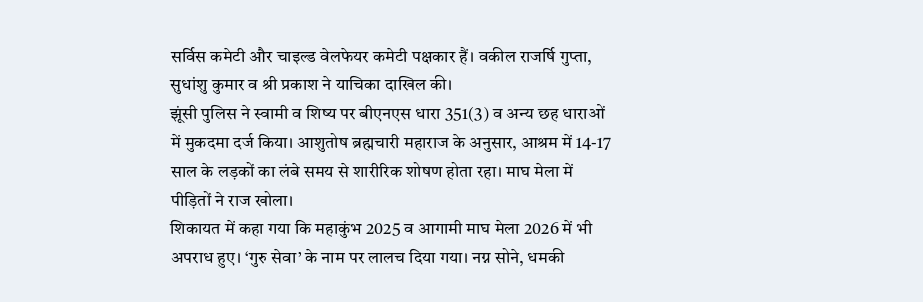सर्विस कमेटी और चाइल्ड वेलफेयर कमेटी पक्षकार हैं। वकील राजर्षि गुप्ता, सुधांशु कुमार व श्री प्रकाश ने याचिका दाखिल की।
झूंसी पुलिस ने स्वामी व शिष्य पर बीएनएस धारा 351(3) व अन्य छह धाराओं में मुकदमा दर्ज किया। आशुतोष ब्रह्मचारी महाराज के अनुसार, आश्रम में 14-17 साल के लड़कों का लंबे समय से शारीरिक शोषण होता रहा। माघ मेला में पीड़ितों ने राज खोला।
शिकायत में कहा गया कि महाकुंभ 2025 व आगामी माघ मेला 2026 में भी अपराध हुए। ‘गुरु सेवा’ के नाम पर लालच दिया गया। नग्न सोने, धमकी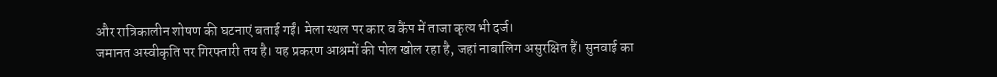और रात्रिकालीन शोषण की घटनाएं बताई गईं। मेला स्थल पर कार व कैंप में ताजा कृत्य भी दर्ज।
जमानत अस्वीकृति पर गिरफ्तारी तय है। यह प्रकरण आश्रमों की पोल खोल रहा है, जहां नाबालिग असुरक्षित हैं। सुनवाई का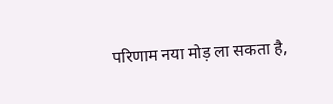परिणाम नया मोड़ ला सकता है,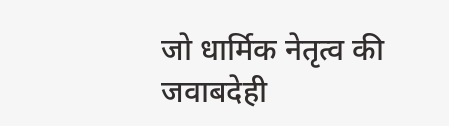जो धार्मिक नेतृत्व की जवाबदेही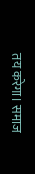तय करेगा। समाज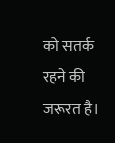को सतर्क रहने की जरूरत है।